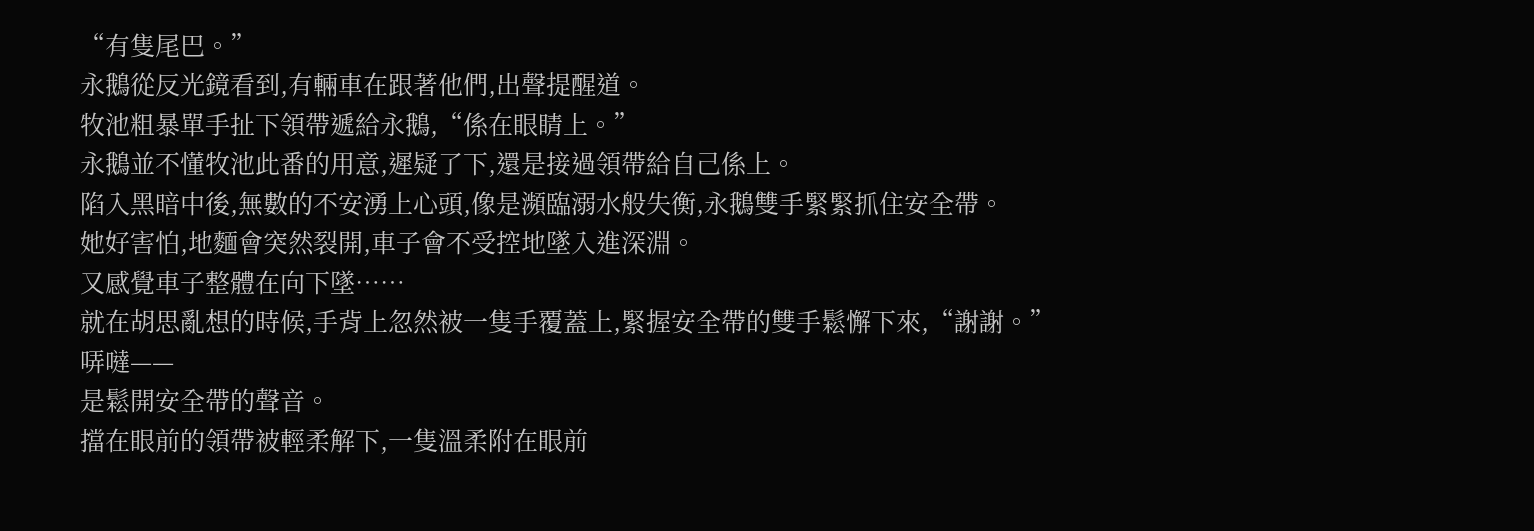“有隻尾巴。”
永鵝從反光鏡看到,有輛車在跟著他們,出聲提醒道。
牧池粗暴單手扯下領帶遞給永鵝,“係在眼睛上。”
永鵝並不懂牧池此番的用意,遲疑了下,還是接過領帶給自己係上。
陷入黑暗中後,無數的不安湧上心頭,像是瀕臨溺水般失衡,永鵝雙手緊緊抓住安全帶。
她好害怕,地麵會突然裂開,車子會不受控地墜入進深淵。
又感覺車子整體在向下墜……
就在胡思亂想的時候,手背上忽然被一隻手覆蓋上,緊握安全帶的雙手鬆懈下來,“謝謝。”
哢噠——
是鬆開安全帶的聲音。
擋在眼前的領帶被輕柔解下,一隻溫柔附在眼前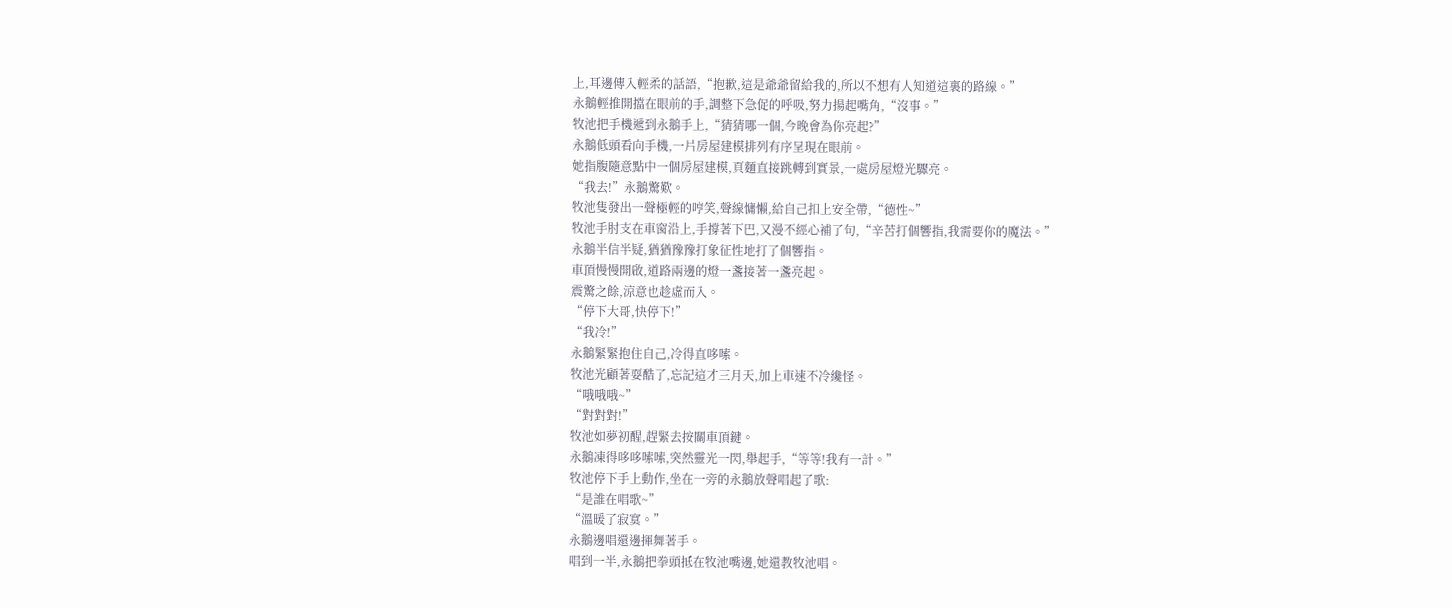上,耳邊傳入輕柔的話語,“抱歉,這是爺爺留給我的,所以不想有人知道這裏的路線。”
永鵝輕推開擋在眼前的手,調整下急促的呼吸,努力揚起嘴角,“沒事。”
牧池把手機遞到永鵝手上,“猜猜哪一個,今晚會為你亮起?”
永鵝低頭看向手機,一片房屋建模排列有序呈現在眼前。
她指腹隨意點中一個房屋建模,頁麵直接跳轉到實景,一處房屋燈光驟亮。
“我去!”永鵝驚歎。
牧池隻發出一聲極輕的哼笑,聲線慵懶,給自己扣上安全帶,“德性~”
牧池手肘支在車窗沿上,手撐著下巴,又漫不經心補了句,“辛苦打個響指,我需要你的魔法。”
永鵝半信半疑,猶猶豫豫打象征性地打了個響指。
車頂慢慢開啟,道路兩邊的燈一盞接著一盞亮起。
震驚之餘,涼意也趁虛而入。
“停下大哥,快停下!”
“我冷!”
永鵝緊緊抱住自己,冷得直哆嗦。
牧池光顧著耍酷了,忘記這才三月天,加上車速不冷纔怪。
“哦哦哦~”
“對對對!”
牧池如夢初醒,趕緊去按關車頂鍵。
永鵝凍得哆哆嗦嗦,突然靈光一閃,舉起手,“等等!我有一計。”
牧池停下手上動作,坐在一旁的永鵝放聲唱起了歌:
“是誰在唱歌~”
“溫暖了寂寞。”
永鵝邊唱還邊揮舞著手。
唱到一半,永鵝把拳頭抵在牧池嘴邊,她還教牧池唱。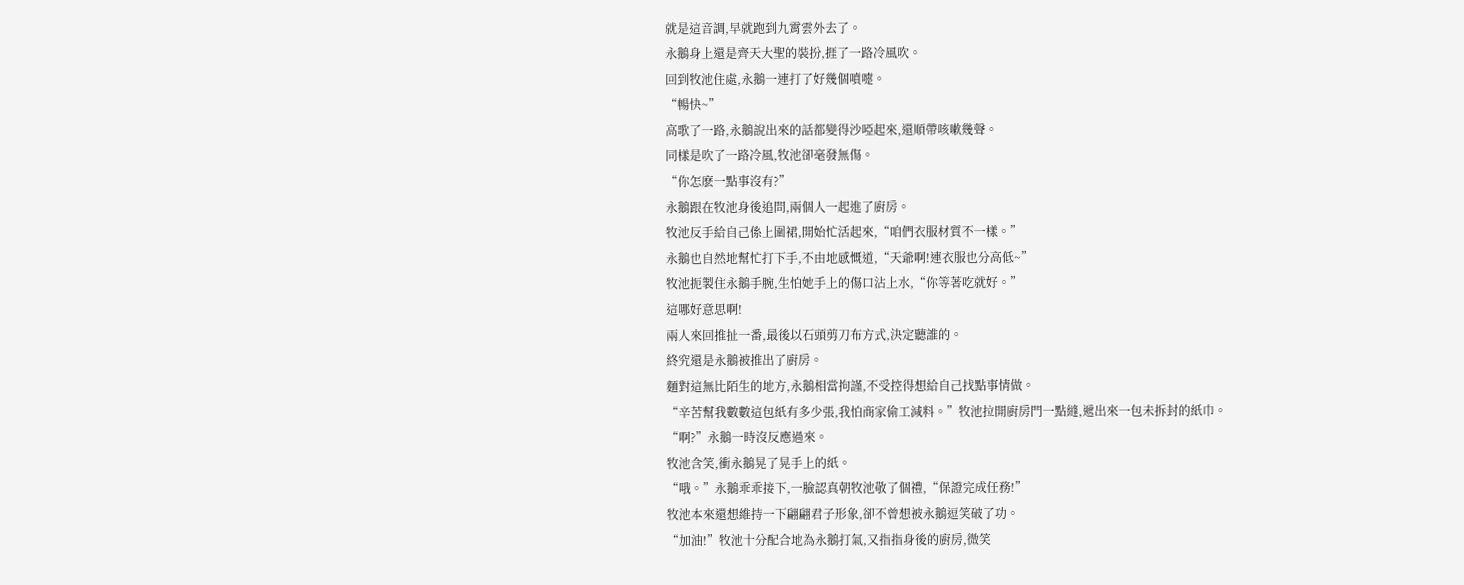就是這音調,早就跑到九霄雲外去了。
永鵝身上還是齊天大聖的裝扮,捱了一路冷風吹。
回到牧池住處,永鵝一連打了好幾個噴嚏。
“暢快~”
高歌了一路,永鵝說出來的話都變得沙啞起來,還順帶咳嗽幾聲。
同樣是吹了一路冷風,牧池卻毫發無傷。
“你怎麽一點事沒有?”
永鵝跟在牧池身後追問,兩個人一起進了廚房。
牧池反手給自己係上圍裙,開始忙活起來,“咱們衣服材質不一樣。”
永鵝也自然地幫忙打下手,不由地感慨道,“天爺啊!連衣服也分高低~”
牧池扼製住永鵝手腕,生怕她手上的傷口沾上水,“你等著吃就好。”
這哪好意思啊!
兩人來回推扯一番,最後以石頭剪刀布方式,決定聽誰的。
終究還是永鵝被推出了廚房。
麵對這無比陌生的地方,永鵝相當拘謹,不受控得想給自己找點事情做。
“辛苦幫我數數這包紙有多少張,我怕商家偷工減料。”牧池拉開廚房門一點縫,遞出來一包未拆封的紙巾。
“啊?”永鵝一時沒反應過來。
牧池含笑,衝永鵝晃了晃手上的紙。
“哦。”永鵝乖乖接下,一臉認真朝牧池敬了個禮,“保證完成任務!”
牧池本來還想維持一下翩翩君子形象,卻不曾想被永鵝逗笑破了功。
“加油!”牧池十分配合地為永鵝打氣,又指指身後的廚房,微笑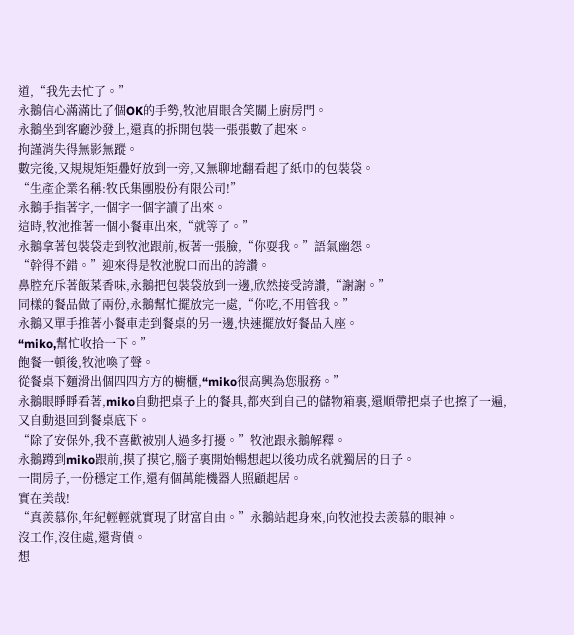道,“我先去忙了。”
永鵝信心滿滿比了個OK的手勢,牧池眉眼含笑關上廚房門。
永鵝坐到客廳沙發上,還真的拆開包裝一張張數了起來。
拘謹消失得無影無蹤。
數完後,又規規矩矩疊好放到一旁,又無聊地翻看起了紙巾的包裝袋。
“生產企業名稱:牧氏集團股份有限公司!”
永鵝手指著字,一個字一個字讀了出來。
這時,牧池推著一個小餐車出來,“就等了。”
永鵝拿著包裝袋走到牧池跟前,板著一張臉,“你耍我。”語氣幽怨。
“幹得不錯。”迎來得是牧池脫口而出的誇讚。
鼻腔充斥著飯菜香味,永鵝把包裝袋放到一邊,欣然接受誇讚,“謝謝。”
同樣的餐品做了兩份,永鵝幫忙擺放完一處,“你吃,不用管我。”
永鵝又單手推著小餐車走到餐桌的另一邊,快速擺放好餐品入座。
“miko,幫忙收拾一下。”
飽餐一頓後,牧池喚了聲。
從餐桌下麵滑出個四四方方的櫥櫃,“miko很高興為您服務。”
永鵝眼睜睜看著,miko自動把桌子上的餐具,都夾到自己的儲物箱裏,還順帶把桌子也擦了一遍,又自動退回到餐桌底下。
“除了安保外,我不喜歡被別人過多打擾。”牧池跟永鵝解釋。
永鵝蹲到miko跟前,摸了摸它,腦子裏開始暢想起以後功成名就獨居的日子。
一間房子,一份穩定工作,還有個萬能機器人照顧起居。
實在美哉!
“真羨慕你,年紀輕輕就實現了財富自由。”永鵝站起身來,向牧池投去羨慕的眼神。
沒工作,沒住處,還背債。
想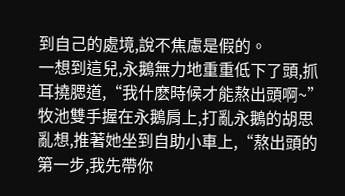到自己的處境,說不焦慮是假的。
一想到這兒,永鵝無力地重重低下了頭,抓耳撓腮道,“我什麽時候才能熬出頭啊~”
牧池雙手握在永鵝肩上,打亂永鵝的胡思亂想,推著她坐到自助小車上,“熬出頭的第一步,我先帶你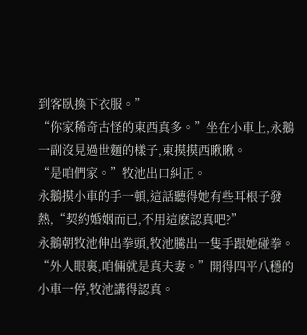到客臥換下衣服。”
“你家稀奇古怪的東西真多。”坐在小車上,永鵝一副沒見過世麵的樣子,東摸摸西瞅瞅。
“是咱們家。”牧池出口糾正。
永鵝摸小車的手一頓,這話聽得她有些耳根子發熱,“契約婚姻而已,不用這麽認真吧?”
永鵝朝牧池伸出拳頭,牧池騰出一隻手跟她碰拳。
“外人眼裏,咱倆就是真夫妻。”開得四平八穩的小車一停,牧池講得認真。